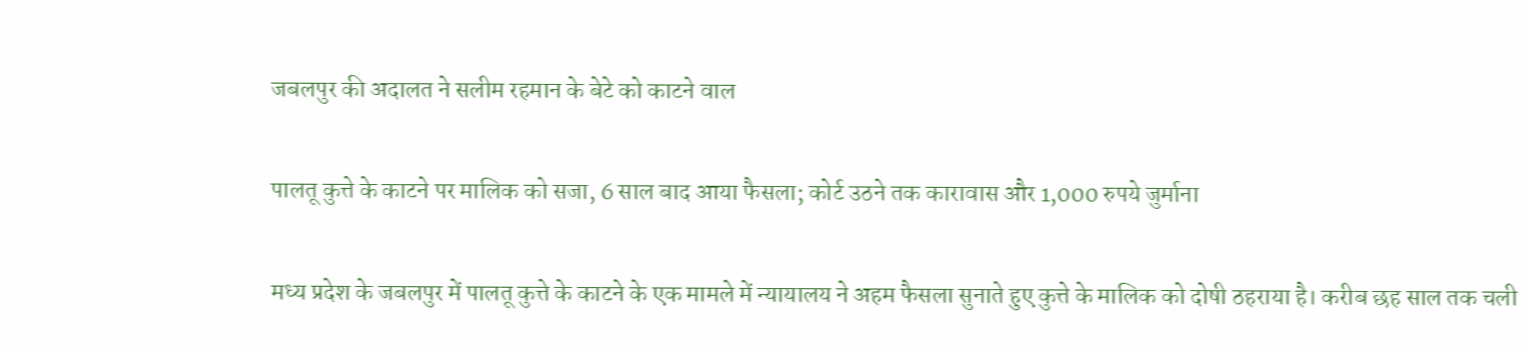जबलपुर की अदालत ने सलीम रहमान के बेटे को काटने वाल

पालतू कुत्ते के काटने पर मालिक को सजा, 6 साल बाद आया फैसला; कोर्ट उठने तक कारावास और 1,000 रुपये जुर्माना

मध्य प्रदेश के जबलपुर में पालतू कुत्ते के काटने के एक मामले में न्यायालय ने अहम फैसला सुनाते हुए कुत्ते के मालिक को दोषी ठहराया है। करीब छह साल तक चली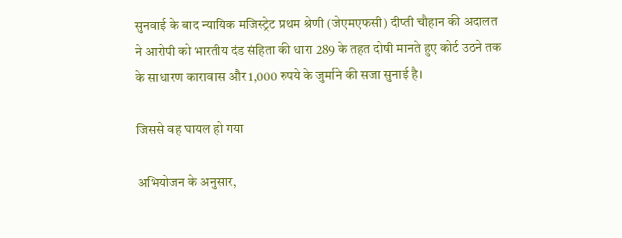सुनवाई के बाद न्यायिक मजिस्ट्रेट प्रथम श्रेणी (जेएमएफसी) दीप्ती चौहान की अदालत ने आरोपी को भारतीय दंड संहिता की धारा 289 के तहत दोषी मानते हुए कोर्ट उठने तक के साधारण कारावास और 1,000 रुपये के जुर्माने की सजा सुनाई है।

जिससे वह घायल हो गया

अभियोजन के अनुसार,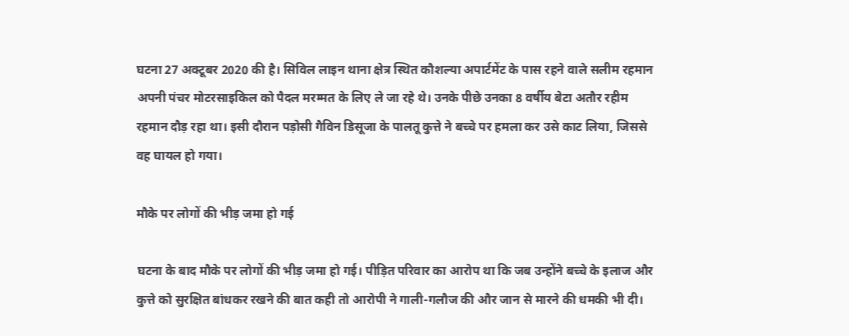घटना 27 अक्टूबर 2020 की है। सिविल लाइन थाना क्षेत्र स्थित कौशल्या अपार्टमेंट के पास रहने वाले सलीम रहमान अपनी पंचर मोटरसाइकिल को पैदल मरम्मत के लिए ले जा रहे थे। उनके पीछे उनका 8 वर्षीय बेटा अतौर रहीम रहमान दौड़ रहा था। इसी दौरान पड़ोसी गैविन डिसूजा के पालतू कुत्ते ने बच्चे पर हमला कर उसे काट लिया, जिससे वह घायल हो गया।

मौके पर लोगों की भीड़ जमा हो गई

घटना के बाद मौके पर लोगों की भीड़ जमा हो गई। पीड़ित परिवार का आरोप था कि जब उन्होंने बच्चे के इलाज और कुत्ते को सुरक्षित बांधकर रखने की बात कही तो आरोपी ने गाली-गलौज की और जान से मारने की धमकी भी दी।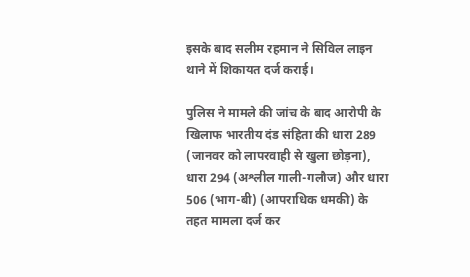इसके बाद सलीम रहमान ने सिविल लाइन थाने में शिकायत दर्ज कराई।

पुलिस ने मामले की जांच के बाद आरोपी के खिलाफ भारतीय दंड संहिता की धारा 289 (जानवर को लापरवाही से खुला छोड़ना), धारा 294 (अश्लील गाली-गलौज) और धारा 506 (भाग-बी) (आपराधिक धमकी) के तहत मामला दर्ज कर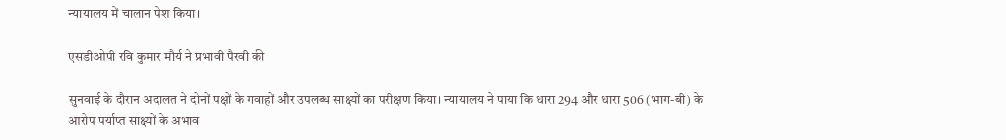न्यायालय में चालान पेश किया।

एसडीओपी रवि कुमार मौर्य ने प्रभावी पैरवी की

सुनवाई के दौरान अदालत ने दोनों पक्षों के गवाहों और उपलब्ध साक्ष्यों का परीक्षण किया। न्यायालय ने पाया कि धारा 294 और धारा 506 (भाग-बी) के आरोप पर्याप्त साक्ष्यों के अभाव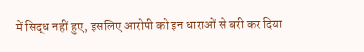में सिद्ध नहीं हुए, इसलिए आरोपी को इन धाराओं से बरी कर दिया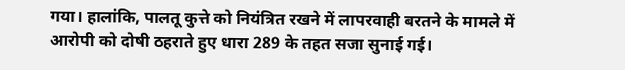गया। हालांकि, पालतू कुत्ते को नियंत्रित रखने में लापरवाही बरतने के मामले में आरोपी को दोषी ठहराते हुए धारा 289 के तहत सजा सुनाई गई।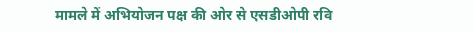मामले में अभियोजन पक्ष की ओर से एसडीओपी रवि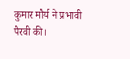कुमार मौर्य ने प्रभावी पैरवी की।